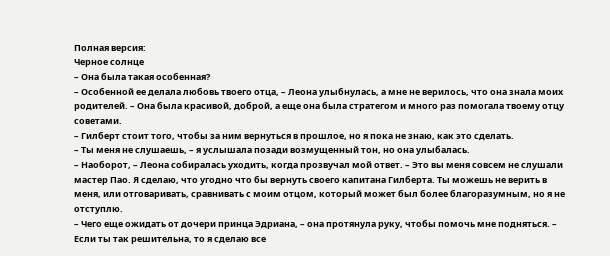Полная версия:
Черное солнце
– Она была такая особенная?
– Особенной ее делала любовь твоего отца, – Леона улыбнулась, а мне не верилось, что она знала моих родителей. – Она была красивой, доброй, а еще она была стратегом и много раз помогала твоему отцу советами.
– Гилберт стоит того, чтобы за ним вернуться в прошлое, но я пока не знаю, как это сделать.
– Ты меня не слушаешь, – я услышала позади возмущенный тон, но она улыбалась.
– Наоборот, – Леона собиралась уходить, когда прозвучал мой ответ. – Это вы меня совсем не слушали мастер Пао. Я сделаю, что угодно что бы вернуть своего капитана Гилберта. Ты можешь не верить в меня, или отговаривать, сравнивать с моим отцом, который может был более благоразумным, но я не отступлю.
– Чего еще ожидать от дочери принца Эдриана, – она протянула руку, чтобы помочь мне подняться. – Если ты так решительна, то я сделаю все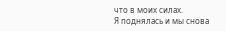что в моих силах.
Я поднялась и мы снова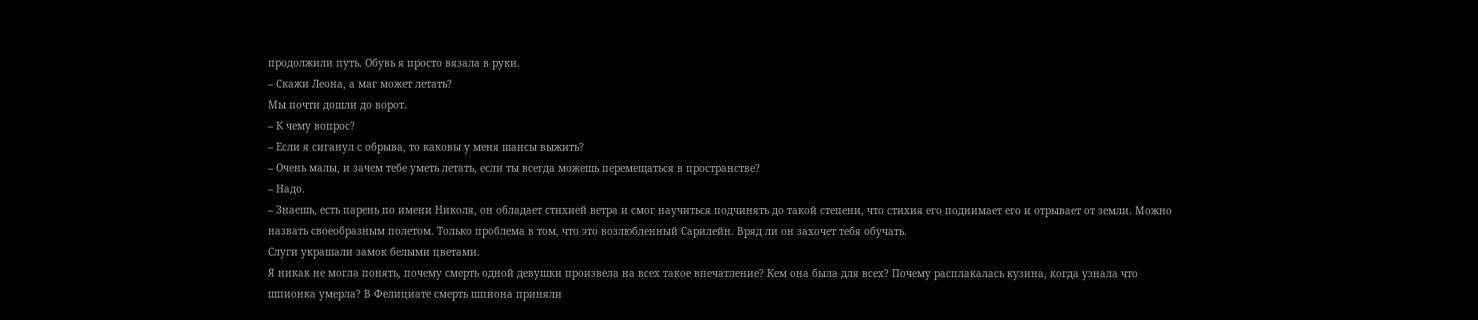продолжили путь. Обувь я просто вязала в руки.
– Скажи Леона, а маг может летать?
Мы почти дошли до ворот.
– К чему вопрос?
– Если я сиганул с обрыва, то каковы у меня шансы выжить?
– Очень малы, и зачем тебе уметь летать, если ты всегда можешь перемещаться в пространстве?
– Надо.
– Знаешь, есть парень по имени Николя, он обладает стихией ветра и смог научиться подчинять до такой степени, что стихия его поднимает его и отрывает от земли. Можно назвать своеобразным полетом. Только проблема в том, что это возлюбленный Сарилейн. Вряд ли он захочет тебя обучать.
Слуги украшали замок белыми цветами.
Я никак не могла понять, почему смерть одной девушки произвела на всех такое впечатление? Кем она была для всех? Почему расплакалась кузина, когда узнала что шпионка умерла? В Фелициате смерть шпиона приняли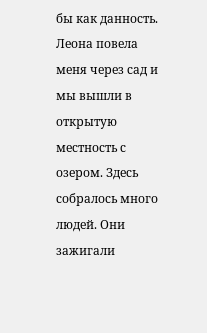бы как данность.
Леона повела меня через сад и мы вышли в открытую местность с озером. Здесь собралось много людей. Они зажигали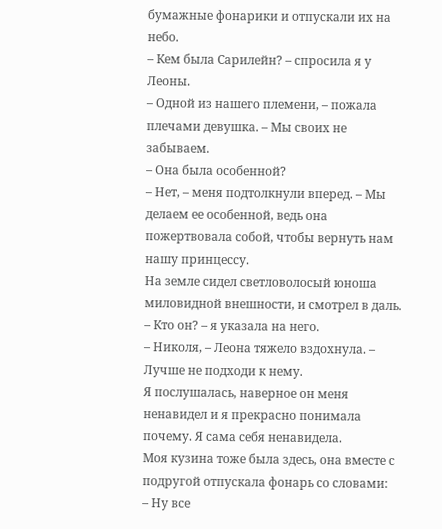бумажные фонарики и отпускали их на небо.
– Кем была Сарилейн? – спросила я у Леоны.
– Одной из нашего племени, – пожала плечами девушка. – Мы своих не забываем.
– Она была особенной?
– Нет, – меня подтолкнули вперед. – Мы делаем ее особенной, ведь она пожертвовала собой, чтобы вернуть нам нашу принцессу.
На земле сидел светловолосый юноша миловидной внешности, и смотрел в даль.
– Кто он? – я указала на него.
– Николя, – Леона тяжело вздохнула. – Лучше не подходи к нему.
Я послушалась, наверное он меня ненавидел и я прекрасно понимала почему. Я сама себя ненавидела.
Моя кузина тоже была здесь, она вместе с подругой отпускала фонарь со словами:
– Ну все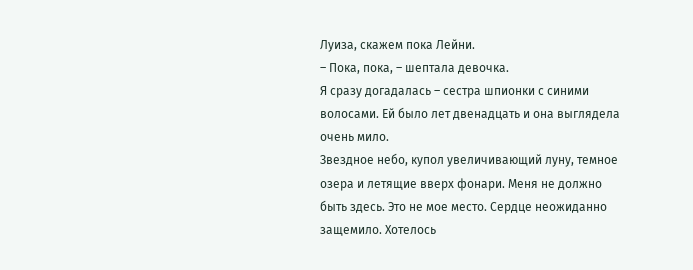Луиза, скажем пока Лейни.
– Пока, пока, – шептала девочка.
Я сразу догадалась – сестра шпионки с синими волосами. Ей было лет двенадцать и она выглядела очень мило.
Звездное небо, купол увеличивающий луну, темное озера и летящие вверх фонари. Меня не должно быть здесь. Это не мое место. Сердце неожиданно защемило. Хотелось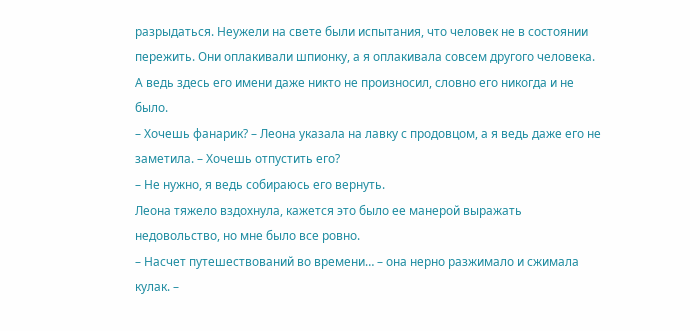разрыдаться. Неужели на свете были испытания, что человек не в состоянии пережить. Они оплакивали шпионку, а я оплакивала совсем другого человека. А ведь здесь его имени даже никто не произносил, словно его никогда и не было.
– Хочешь фанарик? – Леона указала на лавку с продовцом, а я ведь даже его не заметила. – Хочешь отпустить его?
– Не нужно, я ведь собираюсь его вернуть.
Леона тяжело вздохнула, кажется это было ее манерой выражать недовольство, но мне было все ровно.
– Насчет путешествований во времени… – она нерно разжимало и сжимала кулак. –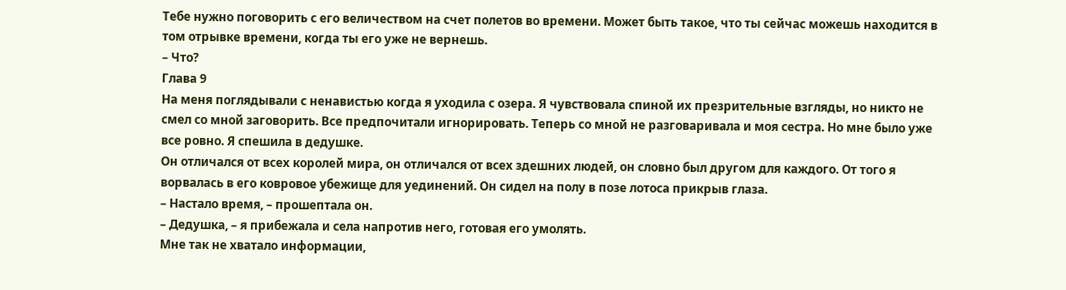Тебе нужно поговорить с его величеством на счет полетов во времени. Может быть такое, что ты сейчас можешь находится в том отрывке времени, когда ты его уже не вернешь.
– Что?
Глава 9
На меня поглядывали с ненавистью когда я уходила с озера. Я чувствовала спиной их презрительные взгляды, но никто не смел со мной заговорить. Все предпочитали игнорировать. Теперь со мной не разговаривала и моя сестра. Но мне было уже все ровно. Я спешила в дедушке.
Он отличался от всех королей мира, он отличался от всех здешних людей, он словно был другом для каждого. От того я ворвалась в его ковровое убежище для уединений. Он сидел на полу в позе лотоса прикрыв глаза.
– Настало время, – прошептала он.
– Дедушка, – я прибежала и села напротив него, готовая его умолять.
Мне так не хватало информации,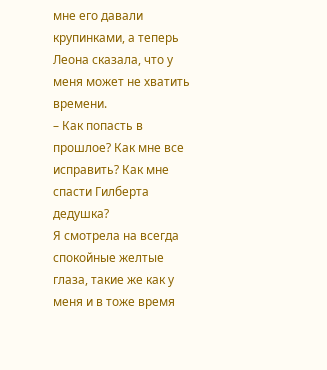мне его давали крупинками, а теперь Леона сказала, что у меня может не хватить времени.
– Как попасть в прошлое? Как мне все исправить? Как мне спасти Гилберта дедушка?
Я смотрела на всегда спокойные желтые глаза, такие же как у меня и в тоже время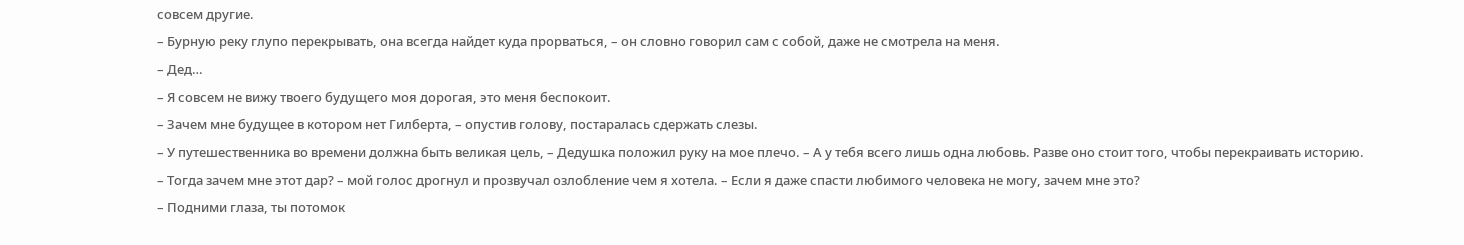совсем другие.
– Бурную реку глупо перекрывать, она всегда найдет куда прорваться, – он словно говорил сам с собой, даже не смотрела на меня.
– Дед…
– Я совсем не вижу твоего будущего моя дорогая, это меня беспокоит.
– Зачем мне будущее в котором нет Гилберта, – опустив голову, постаралась сдержать слезы.
– У путешественника во времени должна быть великая цель, – Дедушка положил руку на мое плечо. – А у тебя всего лишь одна любовь. Разве оно стоит того, чтобы перекраивать историю.
– Тогда зачем мне этот дар? – мой голос дрогнул и прозвучал озлобление чем я хотела. – Если я даже спасти любимого человека не могу, зачем мне это?
– Подними глаза, ты потомок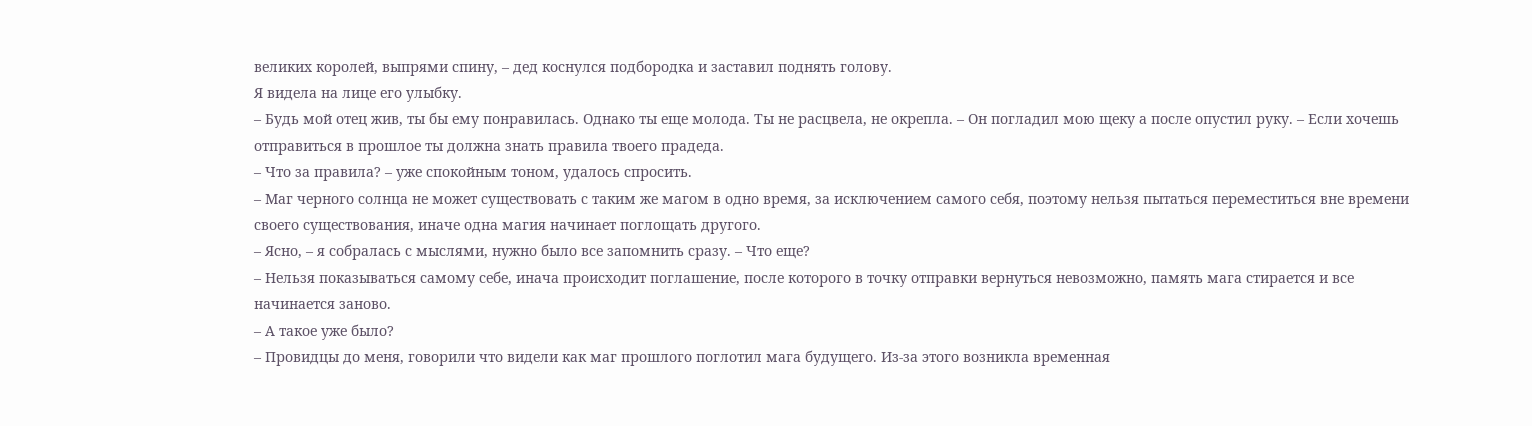великих королей, выпрями спину, – дед коснулся подбородка и заставил поднять голову.
Я видела на лице его улыбку.
– Будь мой отец жив, ты бы ему понравилась. Однако ты еще молода. Ты не расцвела, не окрепла. – Он погладил мою щеку а после опустил руку. – Если хочешь отправиться в прошлое ты должна знать правила твоего прадеда.
– Что за правила? – уже спокойным тоном, удалось спросить.
– Маг черного солнца не может существовать с таким же магом в одно время, за исключением самого себя, поэтому нельзя пытаться переместиться вне времени своего существования, иначе одна магия начинает поглощать другого.
– Ясно, – я собралась с мыслями, нужно было все запомнить сразу. – Что еще?
– Нельзя показываться самому себе, инача происходит поглашение, после которого в точку отправки вернуться невозможно, память мага стирается и все начинается заново.
– А такое уже было?
– Провидцы до меня, говорили что видели как маг прошлого поглотил мага будущего. Из-за этого возникла временная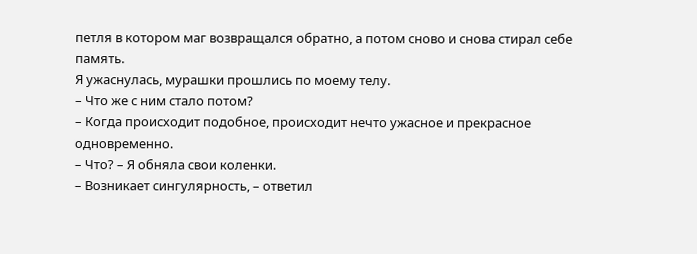петля в котором маг возвращался обратно, а потом сново и снова стирал себе память.
Я ужаснулась, мурашки прошлись по моему телу.
– Что же с ним стало потом?
– Когда происходит подобное, происходит нечто ужасное и прекрасное одновременно.
– Что? – Я обняла свои коленки.
– Возникает сингулярность, – ответил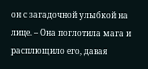он с загадочной улыбкой на лице. – Она поглотила мага и расплющило его, давая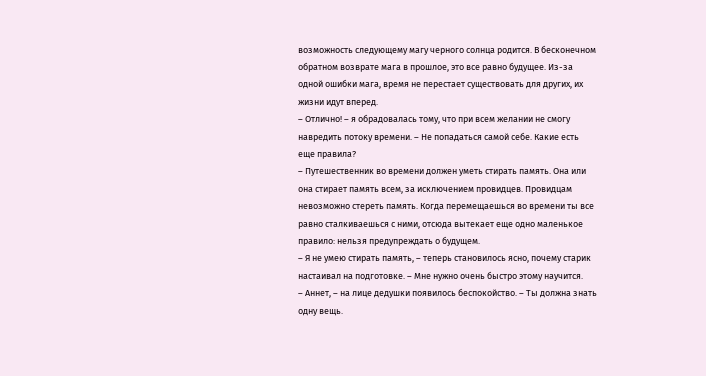возможность следующему магу черного солнца родится. В бесконечном обратном возврате мага в прошлое, это все равно будущее. Из-за одной ошибки мага, время не перестает существовать для других, их жизни идут вперед.
– Отлично! – я обрадовалась тому, что при всем желании не смогу навредить потоку времени. – Не попадаться самой себе. Какие есть еще правила?
– Путешественник во времени должен уметь стирать память. Она или она стирает память всем, за исключением провидцев. Провидцам невозможно стереть память. Когда перемещаешься во времени ты все равно сталкиваешься с ними, отсюда вытекает еще одно маленькое правило: нельзя предупреждать о будущем.
– Я не умею стирать память, – теперь становилось ясно, почему старик настаивал на подготовке. – Мне нужно очень быстро этому научится.
– Аннет, – на лице дедушки появилось беспокойство. – Ты должна знать одну вещь.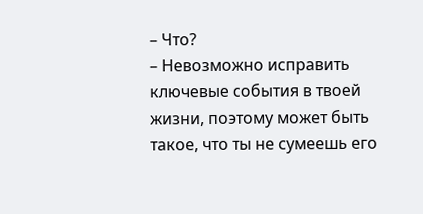– Что?
– Невозможно исправить ключевые события в твоей жизни, поэтому может быть такое, что ты не сумеешь его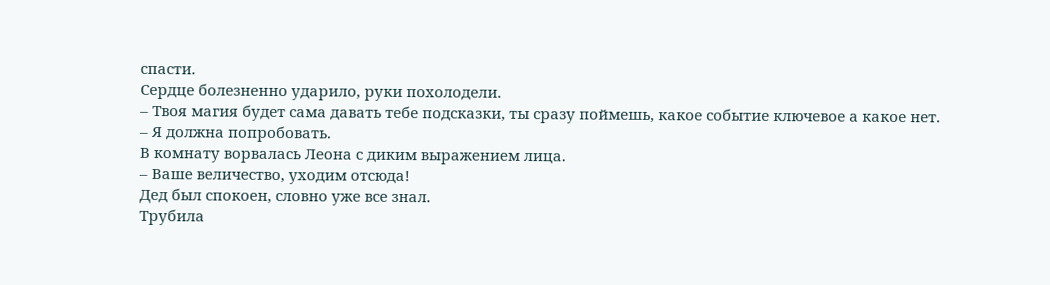спасти.
Сердце болезненно ударило, руки похолодели.
– Твоя магия будет сама давать тебе подсказки, ты сразу поймешь, какое событие ключевое а какое нет.
– Я должна попробовать.
В комнату ворвалась Леона с диким выражением лица.
– Ваше величество, уходим отсюда!
Дед был спокоен, словно уже все знал.
Трубила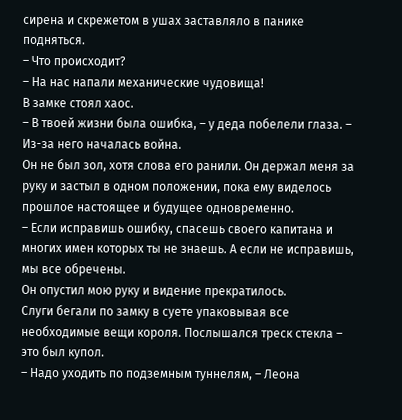сирена и скрежетом в ушах заставляло в панике подняться.
– Что происходит?
– На нас напали механические чудовища!
В замке стоял хаос.
– В твоей жизни была ошибка, – у деда побелели глаза. – Из-за него началась война.
Он не был зол, хотя слова его ранили. Он держал меня за руку и застыл в одном положении, пока ему виделось прошлое настоящее и будущее одновременно.
– Если исправишь ошибку, спасешь своего капитана и многих имен которых ты не знаешь. А если не исправишь, мы все обречены.
Он опустил мою руку и видение прекратилось.
Слуги бегали по замку в суете упаковывая все необходимые вещи короля. Послышался треск стекла – это был купол.
– Надо уходить по подземным туннелям, – Леона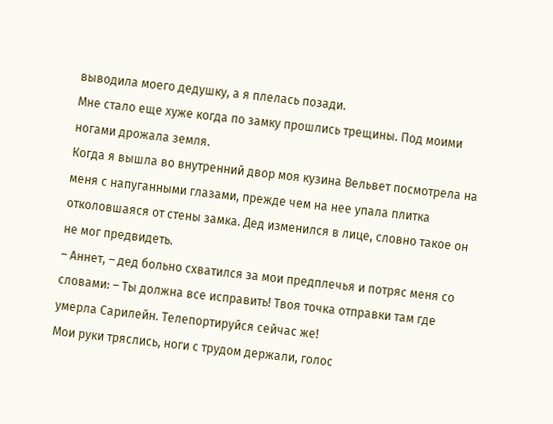выводила моего дедушку, а я плелась позади.
Мне стало еще хуже когда по замку прошлись трещины. Под моими ногами дрожала земля.
Когда я вышла во внутренний двор моя кузина Вельвет посмотрела на меня с напуганными глазами, прежде чем на нее упала плитка отколовшаяся от стены замка. Дед изменился в лице, словно такое он не мог предвидеть.
– Аннет, – дед больно схватился за мои предплечья и потряс меня со словами: – Ты должна все исправить! Твоя точка отправки там где умерла Сарилейн. Телепортируйся сейчас же!
Мои руки тряслись, ноги с трудом держали, голос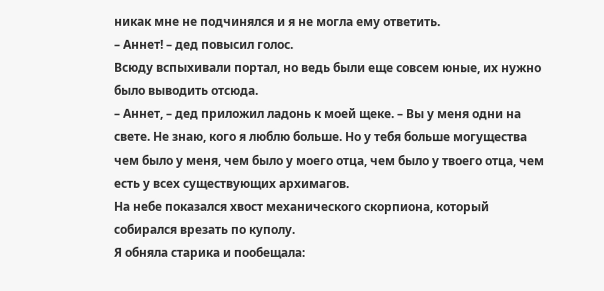никак мне не подчинялся и я не могла ему ответить.
– Аннет! – дед повысил голос.
Всюду вспыхивали портал, но ведь были еще совсем юные, их нужно было выводить отсюда.
– Аннет, – дед приложил ладонь к моей щеке. – Вы у меня одни на свете. Не знаю, кого я люблю больше. Но у тебя больше могущества чем было у меня, чем было у моего отца, чем было у твоего отца, чем есть у всех существующих архимагов.
На небе показался хвост механического скорпиона, который собирался врезать по куполу.
Я обняла старика и пообещала: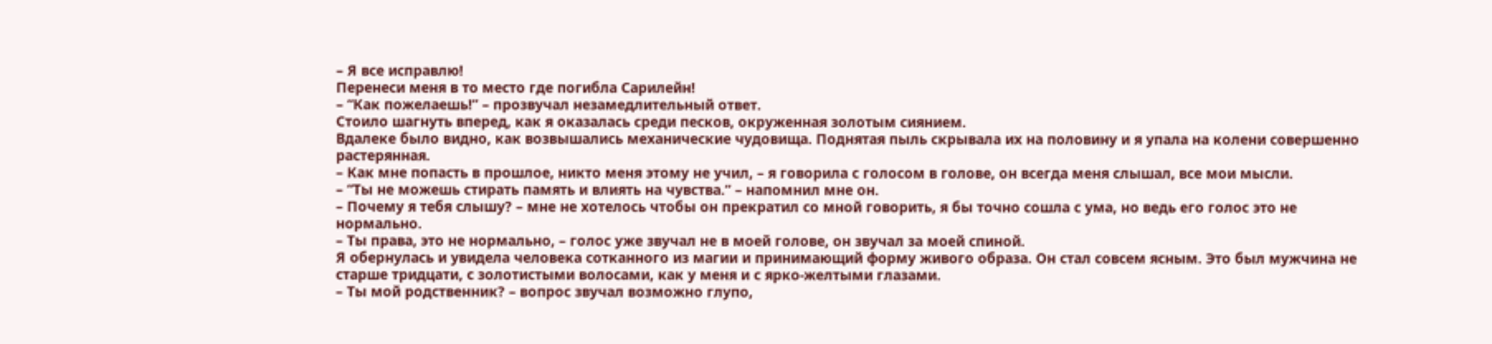– Я все исправлю!
Перенеси меня в то место где погибла Сарилейн!
– “Как пожелаешь!” – прозвучал незамедлительный ответ.
Стоило шагнуть вперед, как я оказалась среди песков, окруженная золотым сиянием.
Вдалеке было видно, как возвышались механические чудовища. Поднятая пыль скрывала их на половину и я упала на колени совершенно растерянная.
– Как мне попасть в прошлое, никто меня этому не учил, – я говорила с голосом в голове, он всегда меня слышал, все мои мысли.
– “Ты не можешь стирать память и влиять на чувства.” – напомнил мне он.
– Почему я тебя слышу? – мне не хотелось чтобы он прекратил со мной говорить, я бы точно сошла с ума, но ведь его голос это не нормально.
– Ты права, это не нормально, – голос уже звучал не в моей голове, он звучал за моей спиной.
Я обернулась и увидела человека сотканного из магии и принимающий форму живого образа. Он стал совсем ясным. Это был мужчина не старше тридцати, с золотистыми волосами, как у меня и с ярко-желтыми глазами.
– Ты мой родственник? – вопрос звучал возможно глупо,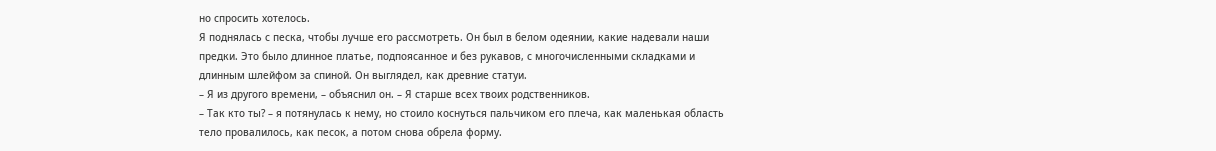но спросить хотелось.
Я поднялась с песка, чтобы лучше его рассмотреть. Он был в белом одеянии, какие надевали наши предки. Это было длинное платье, подпоясанное и без рукавов, с многочисленными складками и длинным шлейфом за спиной. Он выглядел, как древние статуи.
– Я из другого времени, – объяснил он. – Я старше всех твоих родственников.
– Так кто ты? – я потянулась к нему, но стоило коснуться пальчиком его плеча, как маленькая область тело провалилось, как песок, а потом снова обрела форму.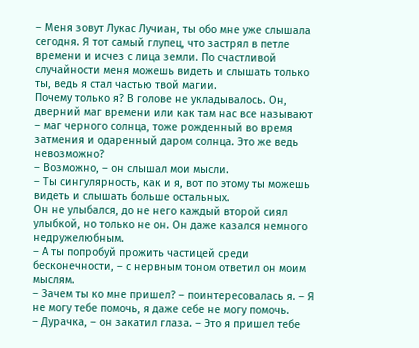– Меня зовут Лукас Лучиан, ты обо мне уже слышала сегодня. Я тот самый глупец, что застрял в петле времени и исчез с лица земли. По счастливой случайности меня можешь видеть и слышать только ты, ведь я стал частью твой магии.
Почему только я? В голове не укладывалось. Он, дверний маг времени или как там нас все называют – маг черного солнца, тоже рожденный во время затмения и одаренный даром солнца. Это же ведь невозможно?
– Возможно, – он слышал мои мысли.
– Ты сингулярность, как и я, вот по этому ты можешь видеть и слышать больше остальных.
Он не улыбался, до не него каждый второй сиял улыбкой, но только не он. Он даже казался немного недружелюбным.
– А ты попробуй прожить частицей среди бесконечности, – с нервным тоном ответил он моим мыслям.
– Зачем ты ко мне пришел? – поинтересовалась я. – Я не могу тебе помочь, я даже себе не могу помочь.
– Дурачка, – он закатил глаза. – Это я пришел тебе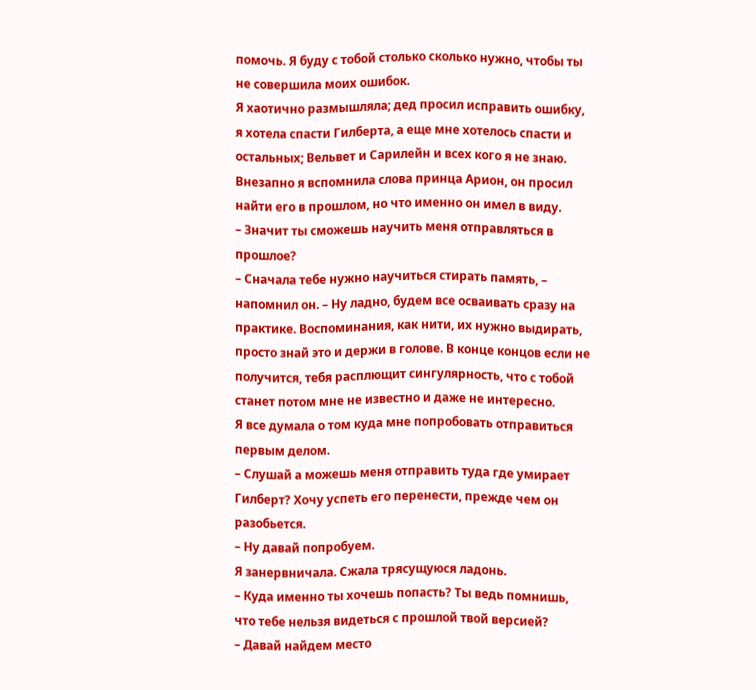помочь. Я буду с тобой столько сколько нужно, чтобы ты не совершила моих ошибок.
Я хаотично размышляла; дед просил исправить ошибку, я хотела спасти Гилберта, а еще мне хотелось спасти и остальных; Вельвет и Сарилейн и всех кого я не знаю.
Внезапно я вспомнила слова принца Арион, он просил найти его в прошлом, но что именно он имел в виду.
– Значит ты сможешь научить меня отправляться в прошлое?
– Сначала тебе нужно научиться стирать память, – напомнил он. – Ну ладно, будем все осваивать сразу на практике. Воспоминания, как нити, их нужно выдирать, просто знай это и держи в голове. В конце концов если не получится, тебя расплющит сингулярность, что с тобой станет потом мне не известно и даже не интересно.
Я все думала о том куда мне попробовать отправиться первым делом.
– Слушай а можешь меня отправить туда где умирает Гилберт? Хочу успеть его перенести, прежде чем он разобьется.
– Ну давай попробуем.
Я занервничала. Сжала трясущуюся ладонь.
– Куда именно ты хочешь попасть? Ты ведь помнишь, что тебе нельзя видеться с прошлой твой версией?
– Давай найдем место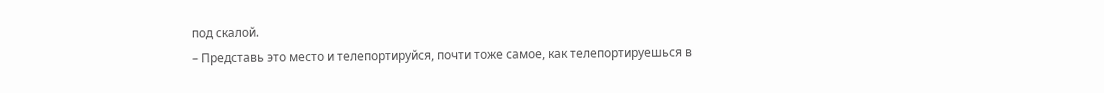под скалой.
– Представь это место и телепортируйся, почти тоже самое, как телепортируешься в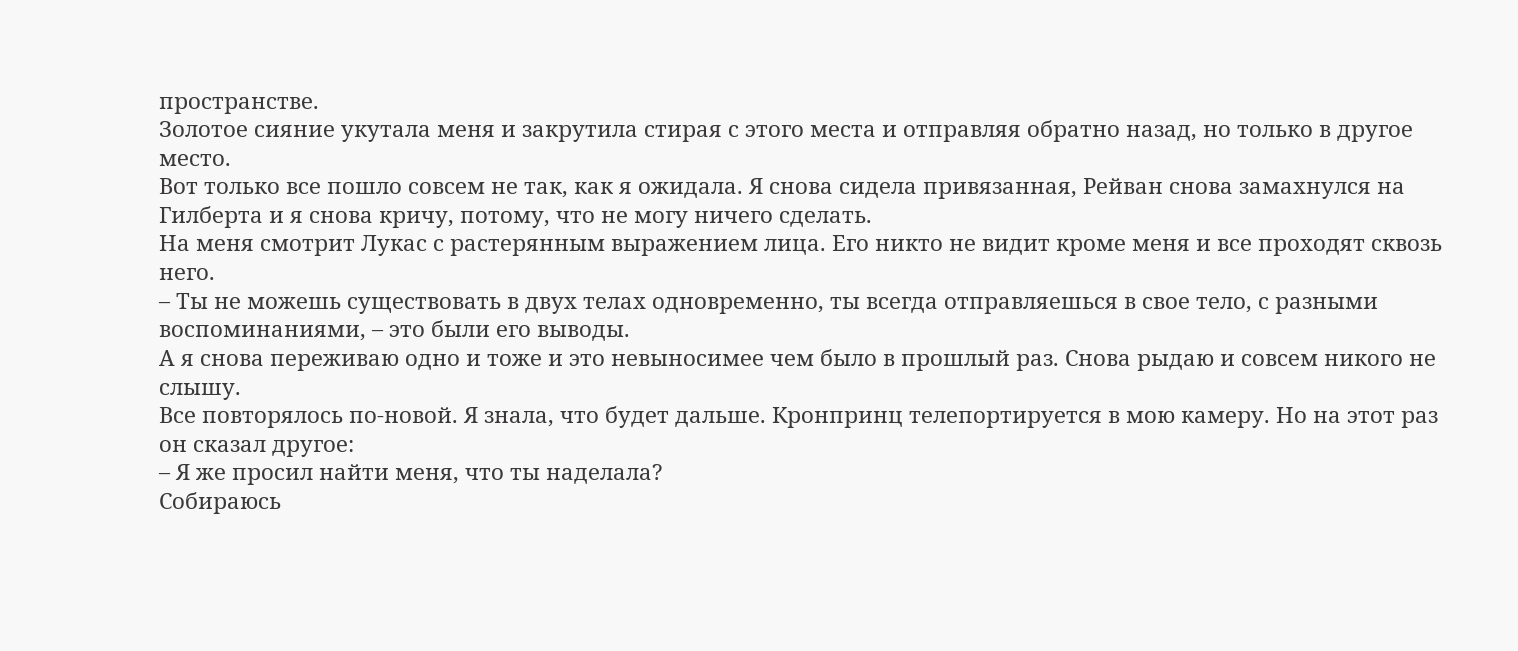пространстве.
Золотое сияние укутала меня и закрутила стирая с этого места и отправляя обратно назад, но только в другое место.
Вот только все пошло совсем не так, как я ожидала. Я снова сидела привязанная, Рейван снова замахнулся на Гилберта и я снова кричу, потому, что не могу ничего сделать.
На меня смотрит Лукас с растерянным выражением лица. Его никто не видит кроме меня и все проходят сквозь него.
– Ты не можешь существовать в двух телах одновременно, ты всегда отправляешься в свое тело, с разными воспоминаниями, – это были его выводы.
А я снова переживаю одно и тоже и это невыносимее чем было в прошлый раз. Снова рыдаю и совсем никого не слышу.
Все повторялось по-новой. Я знала, что будет дальше. Кронпринц телепортируется в мою камеру. Но на этот раз он сказал другое:
– Я же просил найти меня, что ты наделала?
Собираюсь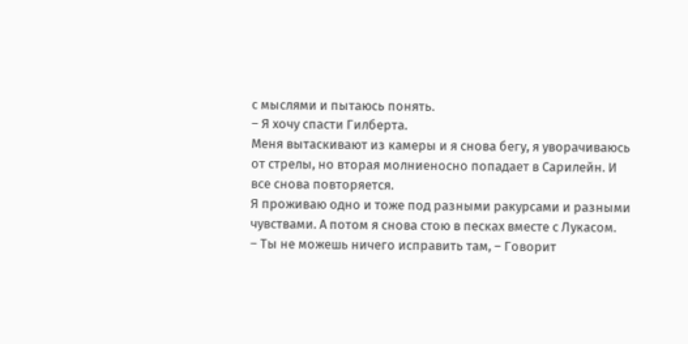с мыслями и пытаюсь понять.
– Я хочу спасти Гилберта.
Меня вытаскивают из камеры и я снова бегу, я уворачиваюсь от стрелы, но вторая молниеносно попадает в Сарилейн. И все снова повторяется.
Я проживаю одно и тоже под разными ракурсами и разными чувствами. А потом я снова стою в песках вместе с Лукасом.
– Ты не можешь ничего исправить там, – Говорит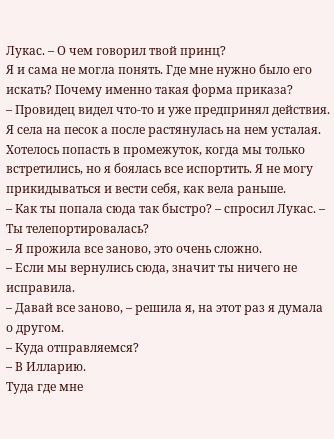Лукас. – О чем говорил твой принц?
Я и сама не могла понять. Где мне нужно было его искать? Почему именно такая форма приказа?
– Провидец видел что-то и уже предпринял действия.
Я села на песок а после растянулась на нем усталая. Хотелось попасть в промежуток, когда мы только встретились, но я боялась все испортить. Я не могу прикидываться и вести себя, как вела раньше.
– Как ты попала сюда так быстро? – спросил Лукас. – Ты телепортировалась?
– Я прожила все заново, это очень сложно.
– Если мы вернулись сюда, значит ты ничего не исправила.
– Давай все заново, – решила я, на этот раз я думала о другом.
– Куда отправляемся?
– В Илларию.
Туда где мне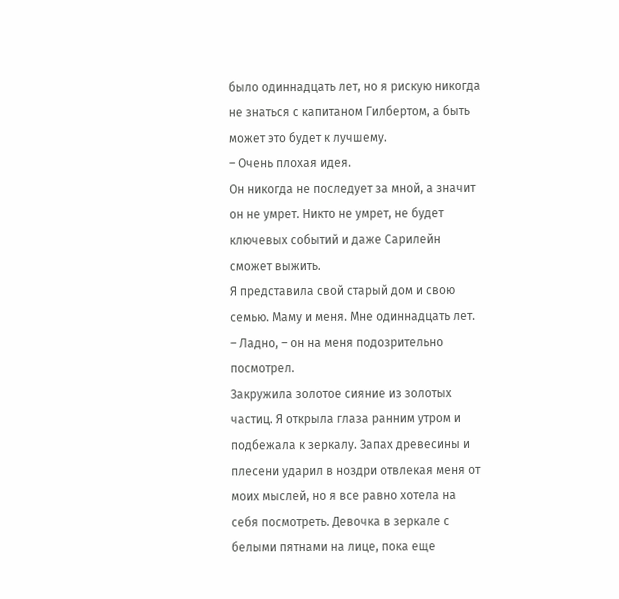было одиннадцать лет, но я рискую никогда не знаться с капитаном Гилбертом, а быть может это будет к лучшему.
– Очень плохая идея.
Он никогда не последует за мной, а значит он не умрет. Никто не умрет, не будет ключевых событий и даже Сарилейн сможет выжить.
Я представила свой старый дом и свою семью. Маму и меня. Мне одиннадцать лет.
– Ладно, – он на меня подозрительно посмотрел.
Закружила золотое сияние из золотых частиц. Я открыла глаза ранним утром и подбежала к зеркалу. Запах древесины и плесени ударил в ноздри отвлекая меня от моих мыслей, но я все равно хотела на себя посмотреть. Девочка в зеркале с белыми пятнами на лице, пока еще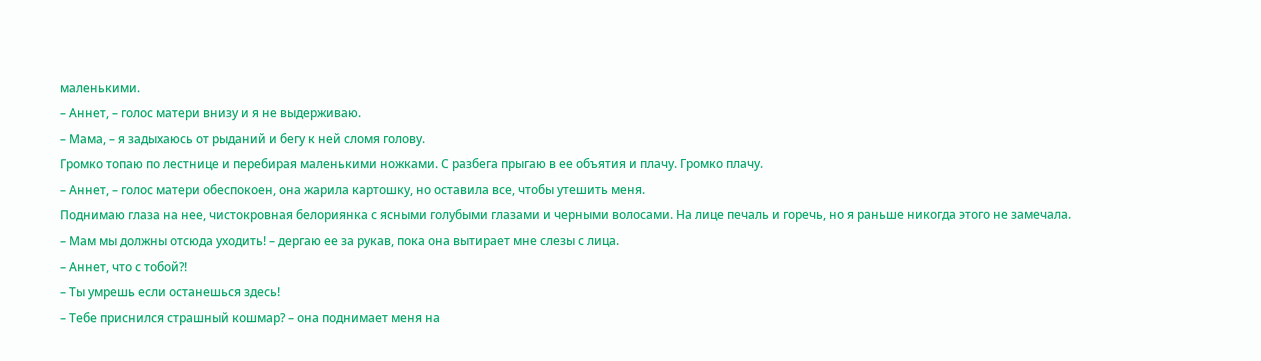маленькими.
– Аннет, – голос матери внизу и я не выдерживаю.
– Мама, – я задыхаюсь от рыданий и бегу к ней сломя голову.
Громко топаю по лестнице и перебирая маленькими ножками. С разбега прыгаю в ее объятия и плачу. Громко плачу.
– Аннет, – голос матери обеспокоен, она жарила картошку, но оставила все, чтобы утешить меня.
Поднимаю глаза на нее, чистокровная белориянка с ясными голубыми глазами и черными волосами. На лице печаль и горечь, но я раньше никогда этого не замечала.
– Мам мы должны отсюда уходить! – дергаю ее за рукав, пока она вытирает мне слезы с лица.
– Аннет, что с тобой?!
– Ты умрешь если останешься здесь!
– Тебе приснился страшный кошмар? – она поднимает меня на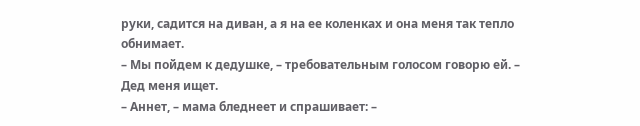руки, садится на диван, а я на ее коленках и она меня так тепло обнимает.
– Мы пойдем к дедушке, – требовательным голосом говорю ей. – Дед меня ищет.
– Аннет, – мама бледнеет и спрашивает: –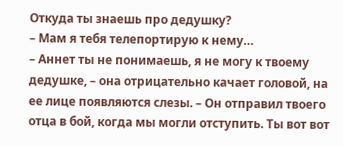Откуда ты знаешь про дедушку?
– Мам я тебя телепортирую к нему…
– Аннет ты не понимаешь, я не могу к твоему дедушке, – она отрицательно качает головой, на ее лице появляются слезы. – Он отправил твоего отца в бой, когда мы могли отступить. Ты вот вот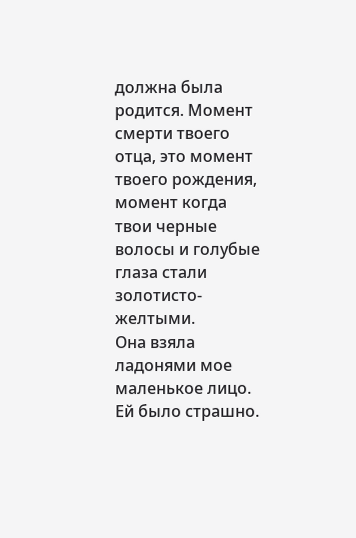должна была родится. Момент смерти твоего отца, это момент твоего рождения, момент когда твои черные волосы и голубые глаза стали золотисто-желтыми.
Она взяла ладонями мое маленькое лицо. Ей было страшно.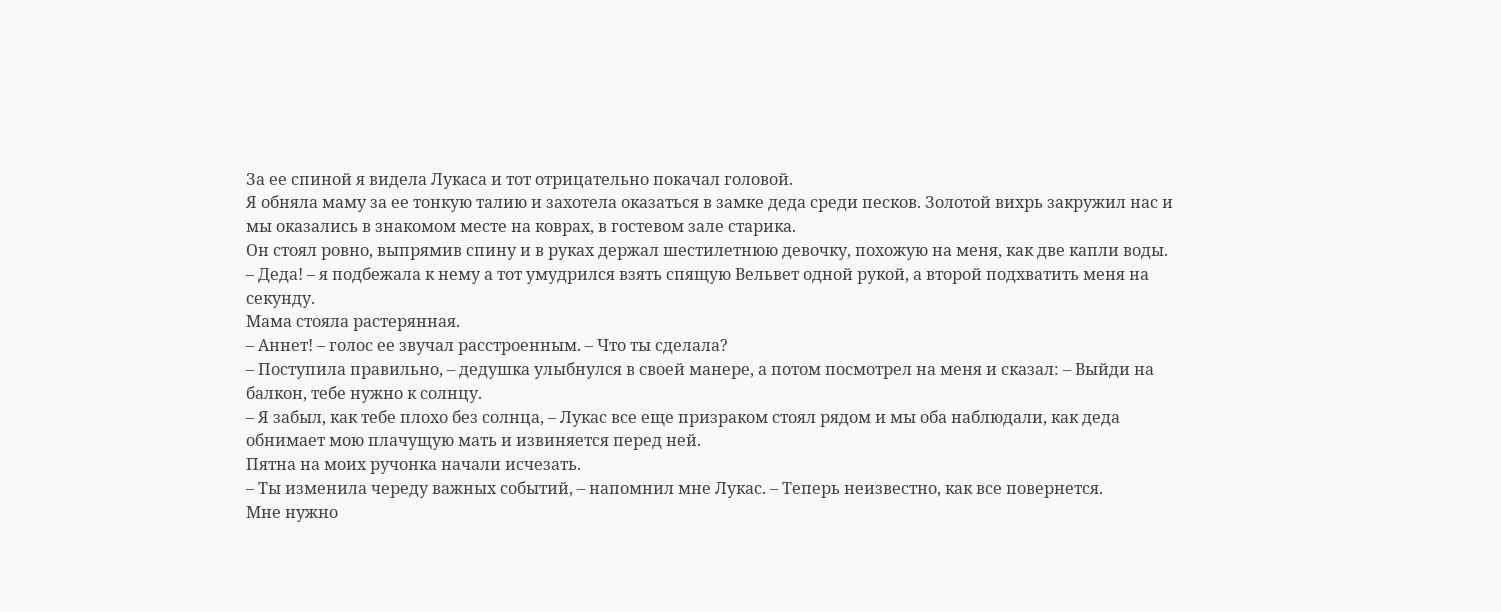За ее спиной я видела Лукаса и тот отрицательно покачал головой.
Я обняла маму за ее тонкую талию и захотела оказаться в замке деда среди песков. Золотой вихрь закружил нас и мы оказались в знакомом месте на коврах, в гостевом зале старика.
Он стоял ровно, выпрямив спину и в руках держал шестилетнюю девочку, похожую на меня, как две капли воды.
– Деда! – я подбежала к нему а тот умудрился взять спящую Вельвет одной рукой, а второй подхватить меня на секунду.
Мама стояла растерянная.
– Аннет! – голос ее звучал расстроенным. – Что ты сделала?
– Поступила правильно, – дедушка улыбнулся в своей манере, а потом посмотрел на меня и сказал: – Выйди на балкон, тебе нужно к солнцу.
– Я забыл, как тебе плохо без солнца, – Лукас все еще призраком стоял рядом и мы оба наблюдали, как деда обнимает мою плачущую мать и извиняется перед ней.
Пятна на моих ручонка начали исчезать.
– Ты изменила череду важных событий, – напомнил мне Лукас. – Теперь неизвестно, как все повернется.
Мне нужно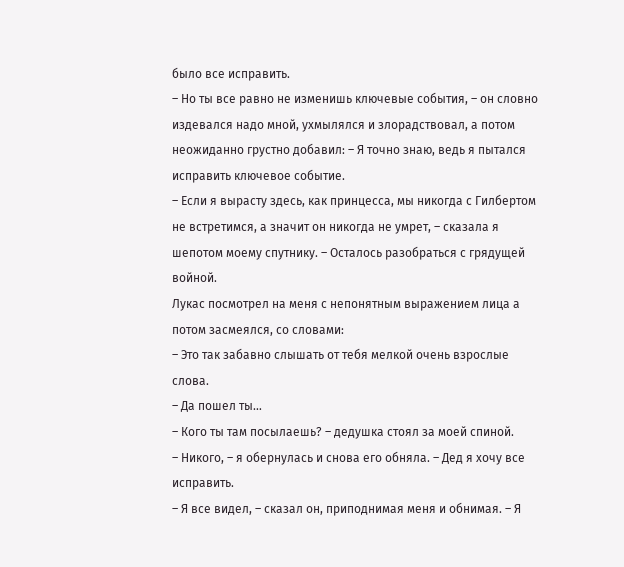было все исправить.
– Но ты все равно не изменишь ключевые события, – он словно издевался надо мной, ухмылялся и злорадствовал, а потом неожиданно грустно добавил: – Я точно знаю, ведь я пытался исправить ключевое событие.
– Если я вырасту здесь, как принцесса, мы никогда с Гилбертом не встретимся, а значит он никогда не умрет, – сказала я шепотом моему спутнику. – Осталось разобраться с грядущей войной.
Лукас посмотрел на меня с непонятным выражением лица а потом засмеялся, со словами:
– Это так забавно слышать от тебя мелкой очень взрослые слова.
– Да пошел ты…
– Кого ты там посылаешь? – дедушка стоял за моей спиной.
– Никого, – я обернулась и снова его обняла. – Дед я хочу все исправить.
– Я все видел, – сказал он, приподнимая меня и обнимая. – Я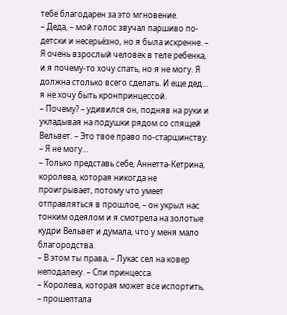тебе благодарен за это мгновение.
– Деда, – мой голос звучал паршиво по-детски и несерьёзно, но я была искренне. – Я очень взрослый человек в теле ребенка, и я почему-то хочу спать, но я не могу. Я должна столько всего сделать. И еще дед… я не хочу быть кронпринцессой.
– Почему? – удивился он, подняв на руки и укладывая на подушки рядом со спящей Вельвет. – Это твое право по-старшинству.
– Я не могу…
– Только представь себе, Аннетта-Кетрина, королева, которая никогда не проигрывает, потому что умеет отправляться в прошлое, – он укрыл нас тонким одеялом и я смотрела на золотые кудри Вельвет и думала, что у меня мало благородства.
– В этом ты права, – Лукас сел на ковер неподалеку. – Спи принцесса.
– Королева, которая может все испортить, – прошептала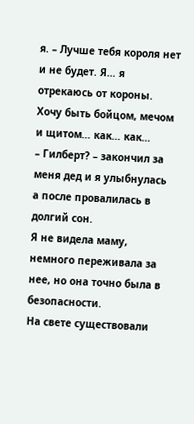я. – Лучше тебя короля нет и не будет. Я… я отрекаюсь от короны. Хочу быть бойцом, мечом и щитом… как… как…
– Гилберт? – закончил за меня дед и я улыбнулась а после провалилась в долгий сон.
Я не видела маму, немного переживала за нее, но она точно была в безопасности.
На свете существовали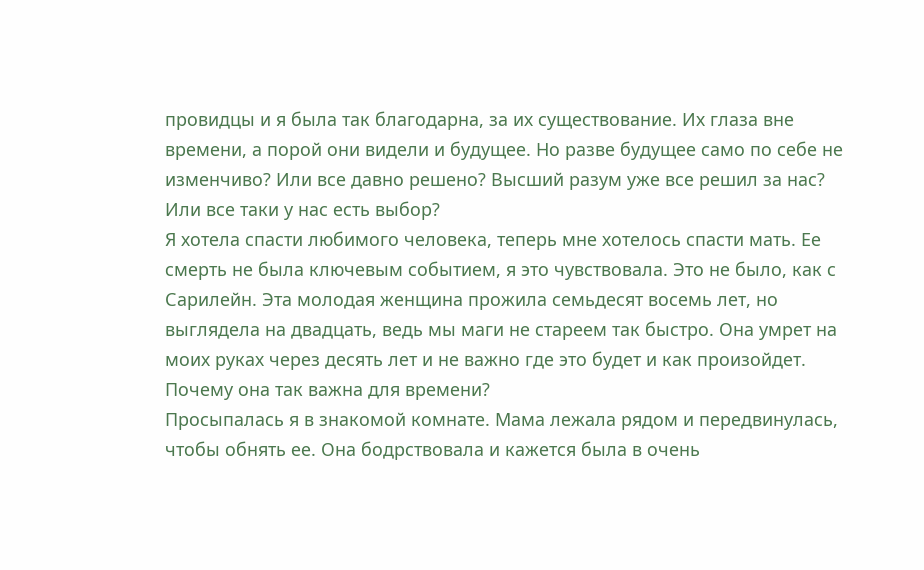провидцы и я была так благодарна, за их существование. Их глаза вне времени, а порой они видели и будущее. Но разве будущее само по себе не изменчиво? Или все давно решено? Высший разум уже все решил за нас? Или все таки у нас есть выбор?
Я хотела спасти любимого человека, теперь мне хотелось спасти мать. Ее смерть не была ключевым событием, я это чувствовала. Это не было, как с Сарилейн. Эта молодая женщина прожила семьдесят восемь лет, но выглядела на двадцать, ведь мы маги не стареем так быстро. Она умрет на моих руках через десять лет и не важно где это будет и как произойдет. Почему она так важна для времени?
Просыпалась я в знакомой комнате. Мама лежала рядом и передвинулась, чтобы обнять ее. Она бодрствовала и кажется была в очень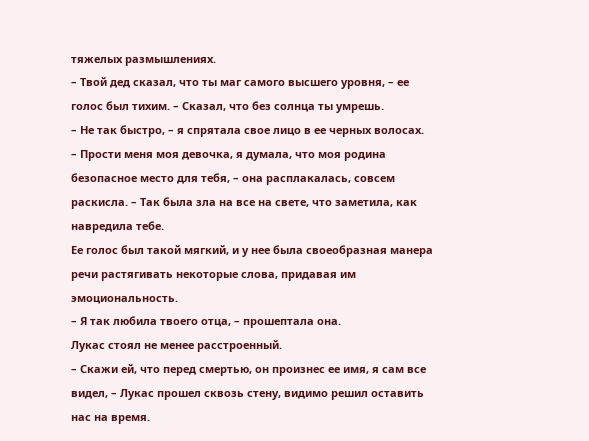тяжелых размышлениях.
– Твой дед сказал, что ты маг самого высшего уровня, – ее голос был тихим. – Сказал, что без солнца ты умрешь.
– Не так быстро, – я спрятала свое лицо в ее черных волосах.
– Прости меня моя девочка, я думала, что моя родина безопасное место для тебя, – она расплакалась, совсем раскисла. – Так была зла на все на свете, что заметила, как навредила тебе.
Ее голос был такой мягкий, и у нее была своеобразная манера речи растягивать некоторые слова, придавая им эмоциональность.
– Я так любила твоего отца, – прошептала она.
Лукас стоял не менее расстроенный.
– Скажи ей, что перед смертью, он произнес ее имя, я сам все видел, – Лукас прошел сквозь стену, видимо решил оставить нас на время.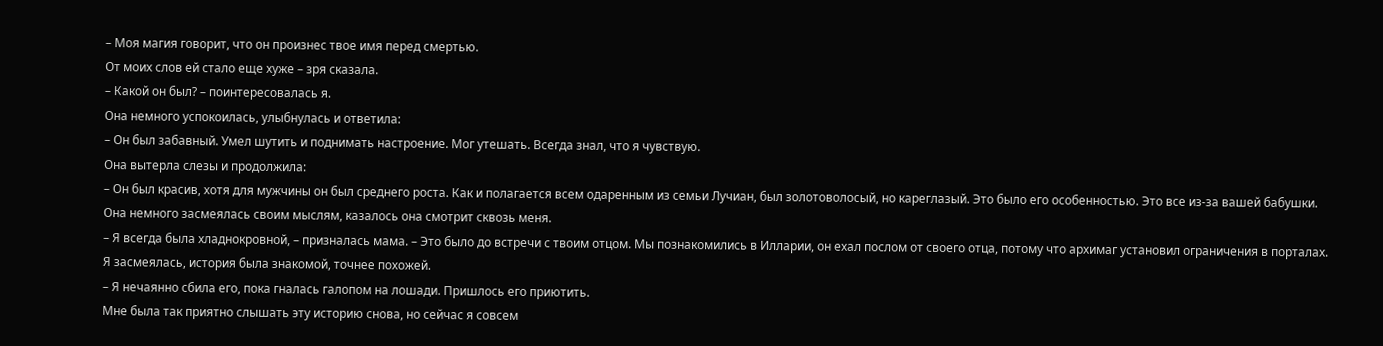– Моя магия говорит, что он произнес твое имя перед смертью.
От моих слов ей стало еще хуже – зря сказала.
– Какой он был? – поинтересовалась я.
Она немного успокоилась, улыбнулась и ответила:
– Он был забавный. Умел шутить и поднимать настроение. Мог утешать. Всегда знал, что я чувствую.
Она вытерла слезы и продолжила:
– Он был красив, хотя для мужчины он был среднего роста. Как и полагается всем одаренным из семьи Лучиан, был золотоволосый, но кареглазый. Это было его особенностью. Это все из-за вашей бабушки.
Она немного засмеялась своим мыслям, казалось она смотрит сквозь меня.
– Я всегда была хладнокровной, – призналась мама. – Это было до встречи с твоим отцом. Мы познакомились в Илларии, он ехал послом от своего отца, потому что архимаг установил ограничения в порталах.
Я засмеялась, история была знакомой, точнее похожей.
– Я нечаянно сбила его, пока гналась галопом на лошади. Пришлось его приютить.
Мне была так приятно слышать эту историю снова, но сейчас я совсем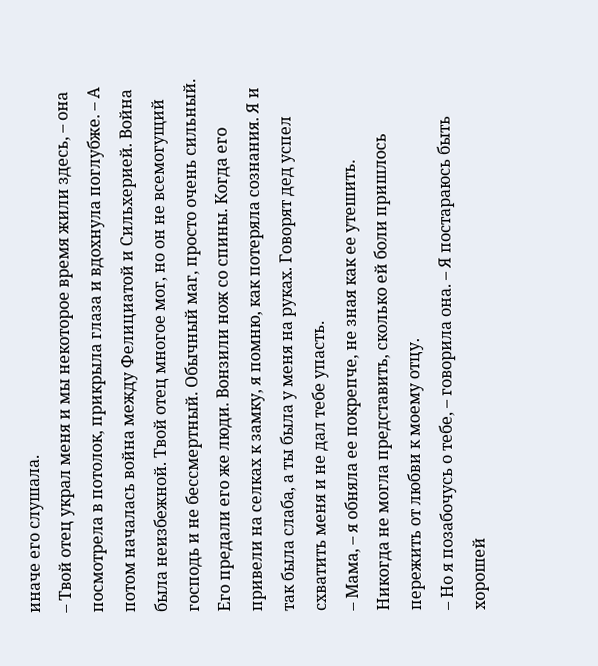иначе его слушала.
– Твой отец украл меня и мы некоторое время жили здесь, – она посмотрела в потолок, прикрыла глаза и вдохнула поглубже. – А потом началась война между Фелициатой и Сильхерией. Война была неизбежной. Твой отец многое мог, но он не всемогущий господь и не бессмертный. Обычный маг, просто очень сильный. Его предали его же люди. Вонзили нож со спины. Когда его привели на селках к замку, я помню, как потеряла сознания. Я и так была слаба, а ты была у меня на руках. Говорят дед успел схватить меня и не дал тебе упасть.
– Мама, – я обняла ее покрепче, не зная как ее утешить.
Никогда не могла представить, сколько ей боли пришлось пережить от любви к моему отцу.
– Но я позабочусь о тебе, – говорила она. – Я постараюсь быть хорошей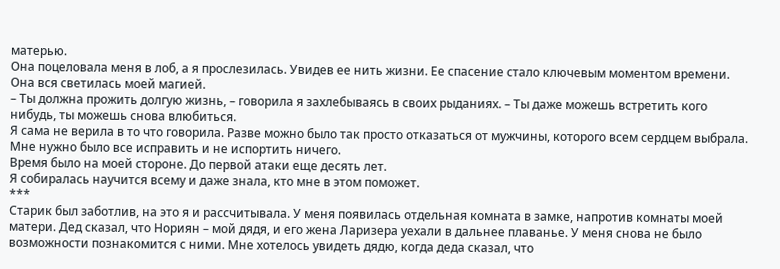матерью.
Она поцеловала меня в лоб, а я прослезилась. Увидев ее нить жизни. Ее спасение стало ключевым моментом времени. Она вся светилась моей магией.
– Ты должна прожить долгую жизнь, – говорила я захлебываясь в своих рыданиях. – Ты даже можешь встретить кого нибудь, ты можешь снова влюбиться.
Я сама не верила в то что говорила. Разве можно было так просто отказаться от мужчины, которого всем сердцем выбрала.
Мне нужно было все исправить и не испортить ничего.
Время было на моей стороне. До первой атаки еще десять лет.
Я собиралась научится всему и даже знала, кто мне в этом поможет.
***
Старик был заботлив, на это я и рассчитывала. У меня появилась отдельная комната в замке, напротив комнаты моей матери. Дед сказал, что Нориян – мой дядя, и его жена Ларизера уехали в дальнее плаванье. У меня снова не было возможности познакомится с ними. Мне хотелось увидеть дядю, когда деда сказал, что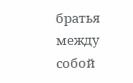братья между собой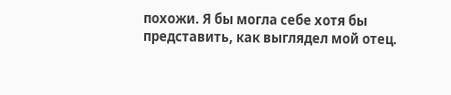похожи. Я бы могла себе хотя бы представить, как выглядел мой отец.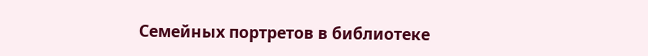Семейных портретов в библиотеке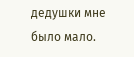дедушки мне было мало.